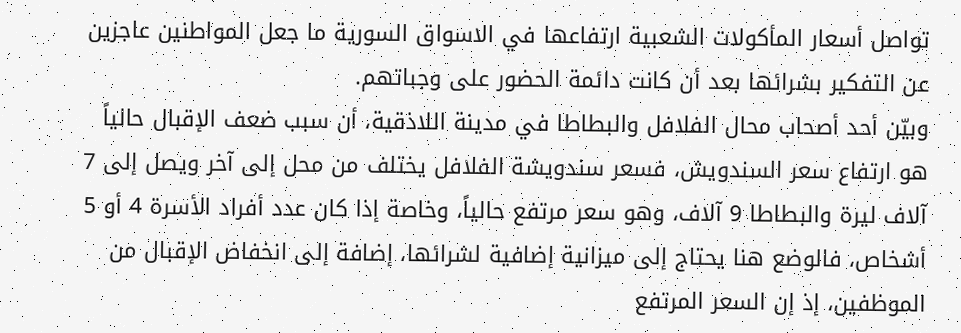تواصل أسعار المأكولات الشعبية ارتفاعها في الاسواق السورية ما جعل المواطنين عاجزين عن التفكير بشرائها بعد أن كانت دائمة الحضور على وجباتهم.
وبيّن أحد أصحاب محال الفلافل والبطاطا في مدينة اللاذقية، أن سبب ضعف الإقبال حالياً هو ارتفاع سعر السندويش، فسعر سندويشة الفلافل يختلف من محل إلى آخر ويصل إلى 7 آلاف ليرة والبطاطا 9 آلاف، وهو سعر مرتفع حالياً، وخاصة إذا كان عدد أفراد الأسرة 4 أو 5 أشخاص، فالوضع هنا يحتاج إلى ميزانية إضافية لشرائها، إضافة إلى انخفاض الإقبال من الموظفين، إذ إن السعر المرتفع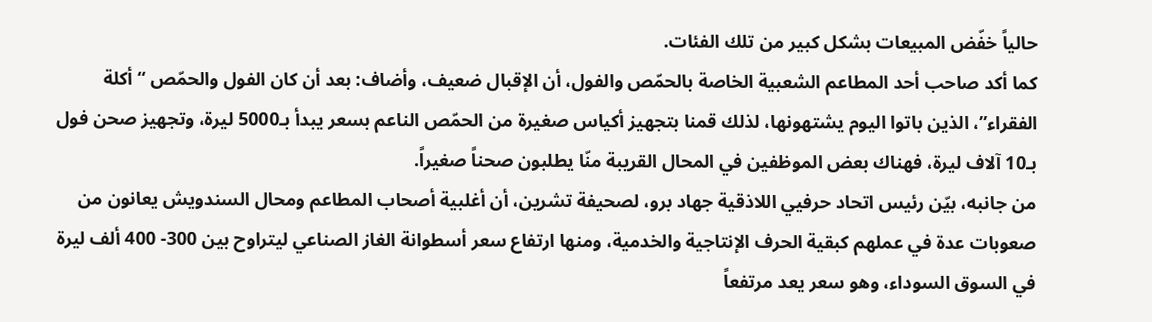حالياً خفّض المبيعات بشكل كبير من تلك الفئات.
كما أكد صاحب أحد المطاعم الشعبية الخاصة بالحمّص والفول، أن الإقبال ضعيف، وأضاف: بعد أن كان الفول والحمّص “أكلة الفقراء”، الذين باتوا اليوم يشتهونها، لذلك قمنا بتجهيز أكياس صغيرة من الحمّص الناعم بسعر يبدأ بـ5000 ليرة، وتجهيز صحن فول بـ10 آلاف ليرة، فهناك بعض الموظفين في المحال القريبة منّا يطلبون صحناً صغيراً.
من جانبه، بيّن رئيس اتحاد حرفيي اللاذقية جهاد برو، لصحيفة تشرين، أن أغلبية أصحاب المطاعم ومحال السندويش يعانون من صعوبات عدة في عملهم كبقية الحرف الإنتاجية والخدمية، ومنها ارتفاع سعر أسطوانة الغاز الصناعي ليتراوح بين 300- 400 ألف ليرة في السوق السوداء، وهو سعر يعد مرتفعاً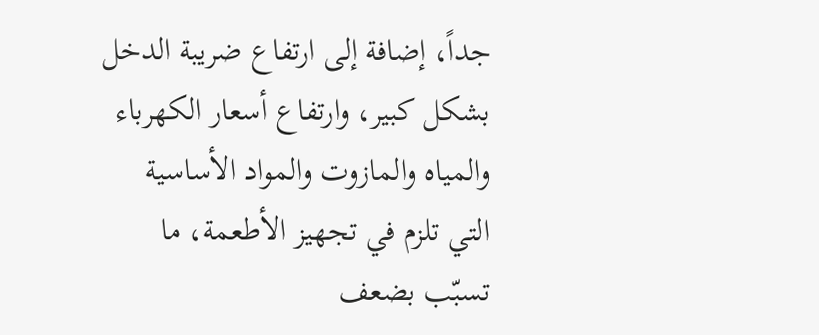جداً، إضافة إلى ارتفاع ضريبة الدخل بشكل كبير، وارتفاع أسعار الكهرباء والمياه والمازوت والمواد الأساسية التي تلزم في تجهيز الأطعمة، ما تسبّب بضعف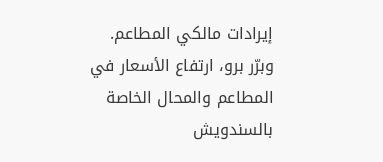إيرادات مالكي المطاعم.
وبرّر برو، ارتفاع الأسعار في المطاعم والمحال الخاصة بالسندويش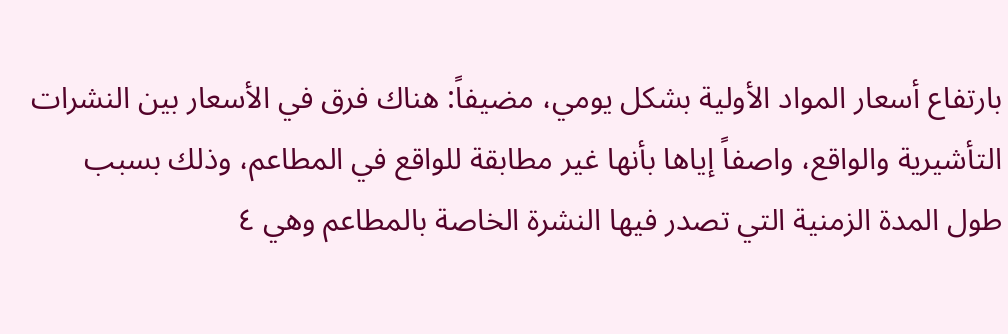بارتفاع أسعار المواد الأولية بشكل يومي، مضيفاً: هناك فرق في الأسعار بين النشرات التأشيرية والواقع، واصفاً إياها بأنها غير مطابقة للواقع في المطاعم، وذلك بسبب طول المدة الزمنية التي تصدر فيها النشرة الخاصة بالمطاعم وهي ٤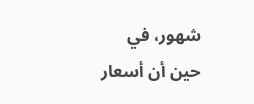شهور، في حين أن أسعار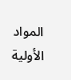المواد الأولية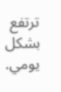ترتفع بشكل يومي.